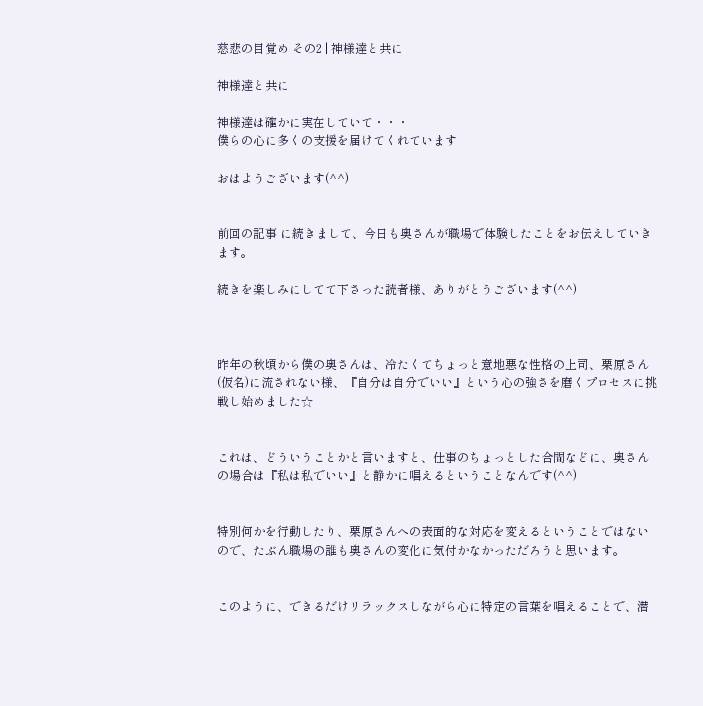慈悲の目覚め その2 | 神様達と共に

神様達と共に

神様達は確かに実在していて・・・
僕らの心に多くの支援を届けてくれています

おはようございます(^^)


前回の記事 に続きまして、今日も奥さんが職場で体験したことをお伝えしていきます。

続きを楽しみにしてて下さった読者様、ありがとうございます(^^)



昨年の秋頃から僕の奥さんは、冷たくてちょっと意地悪な性格の上司、栗原さん(仮名)に流されない様、『自分は自分でいい』という心の強さを磨くプロセスに挑戦し始めました☆


これは、どういうことかと言いますと、仕事のちょっとした合間などに、奥さんの場合は『私は私でいい』と静かに唱えるということなんです(^^)


特別何かを行動したり、栗原さんへの表面的な対応を変えるということではないので、たぶん職場の誰も奥さんの変化に気付かなかっただろうと思います。


このように、できるだけリラックスしながら心に特定の言葉を唱えることで、潜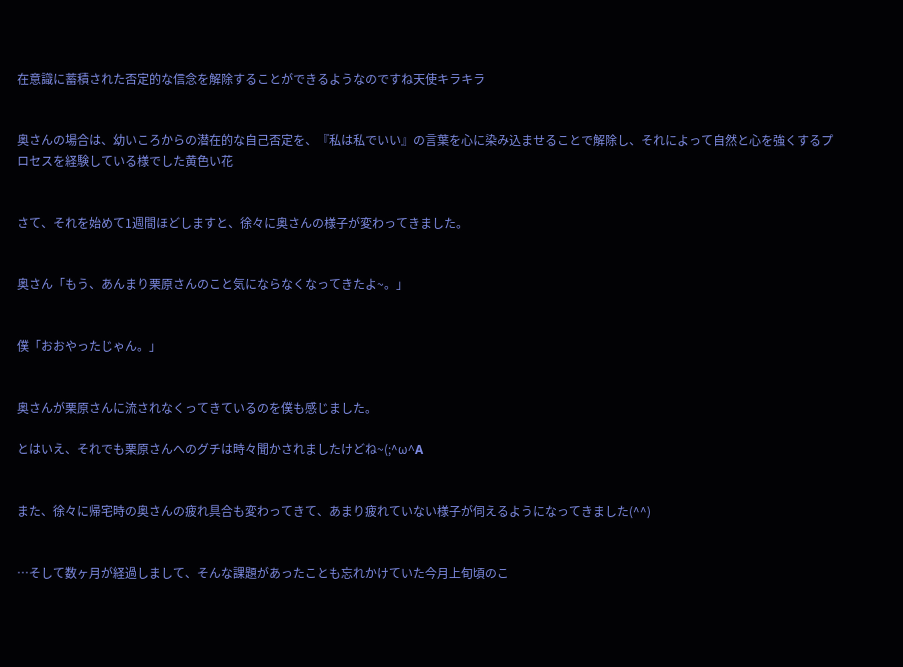在意識に蓄積された否定的な信念を解除することができるようなのですね天使キラキラ


奥さんの場合は、幼いころからの潜在的な自己否定を、『私は私でいい』の言葉を心に染み込ませることで解除し、それによって自然と心を強くするプロセスを経験している様でした黄色い花


さて、それを始めて1週間ほどしますと、徐々に奥さんの様子が変わってきました。


奥さん「もう、あんまり栗原さんのこと気にならなくなってきたよ~。」


僕「おおやったじゃん。」


奥さんが栗原さんに流されなくってきているのを僕も感じました。

とはいえ、それでも栗原さんへのグチは時々聞かされましたけどね~(;^ω^A


また、徐々に帰宅時の奥さんの疲れ具合も変わってきて、あまり疲れていない様子が伺えるようになってきました(^^)


…そして数ヶ月が経過しまして、そんな課題があったことも忘れかけていた今月上旬頃のこ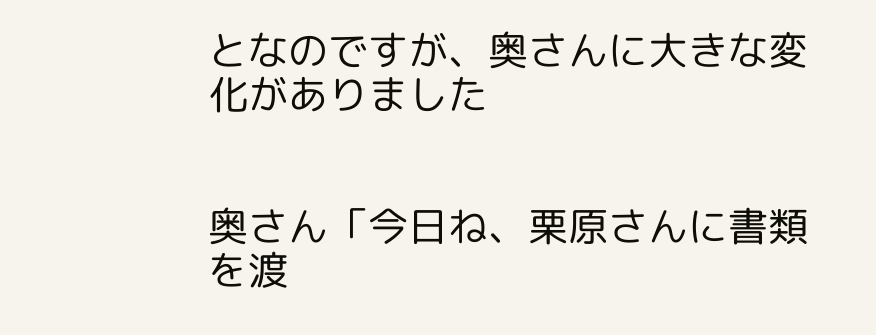となのですが、奥さんに大きな変化がありました


奥さん「今日ね、栗原さんに書類を渡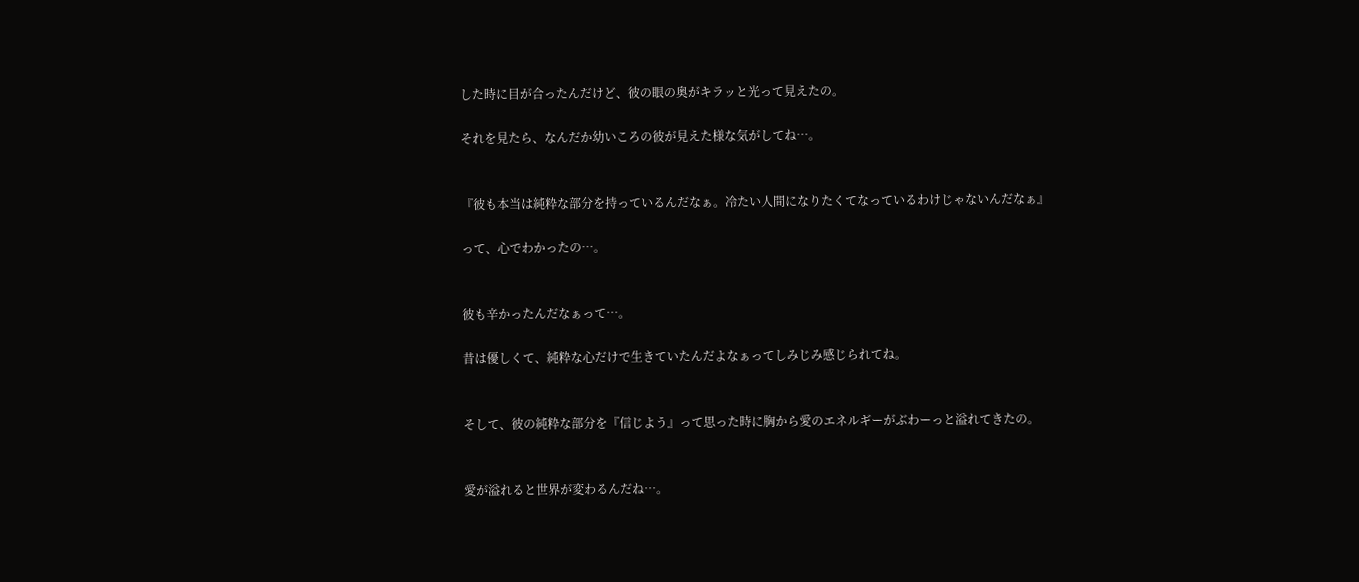した時に目が合ったんだけど、彼の眼の奥がキラッと光って見えたの。

それを見たら、なんだか幼いころの彼が見えた様な気がしてね…。


『彼も本当は純粋な部分を持っているんだなぁ。冷たい人間になりたくてなっているわけじゃないんだなぁ』

って、心でわかったの…。


彼も辛かったんだなぁって…。

昔は優しくて、純粋な心だけで生きていたんだよなぁってしみじみ感じられてね。


そして、彼の純粋な部分を『信じよう』って思った時に胸から愛のエネルギーがぶわーっと溢れてきたの。


愛が溢れると世界が変わるんだね…。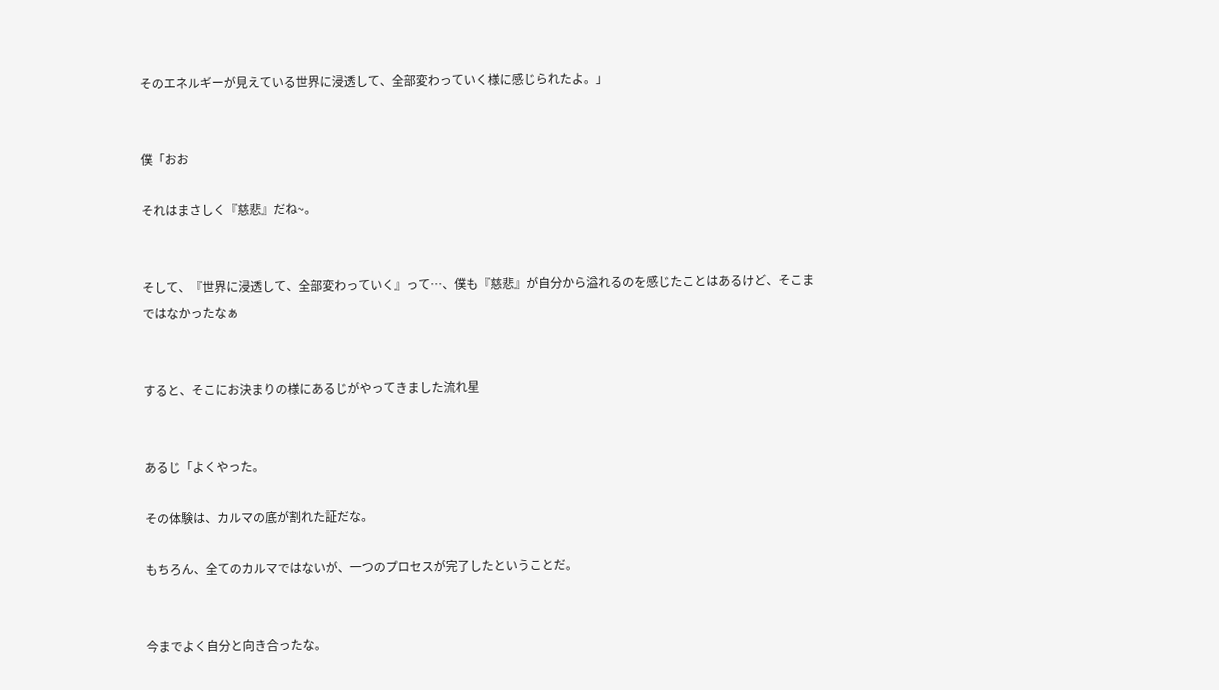そのエネルギーが見えている世界に浸透して、全部変わっていく様に感じられたよ。」


僕「おお

それはまさしく『慈悲』だね~。


そして、『世界に浸透して、全部変わっていく』って…、僕も『慈悲』が自分から溢れるのを感じたことはあるけど、そこまではなかったなぁ


すると、そこにお決まりの様にあるじがやってきました流れ星


あるじ「よくやった。

その体験は、カルマの底が割れた証だな。

もちろん、全てのカルマではないが、一つのプロセスが完了したということだ。


今までよく自分と向き合ったな。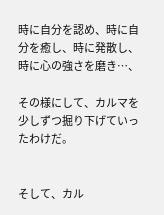時に自分を認め、時に自分を癒し、時に発散し、時に心の強さを磨き…、

その様にして、カルマを少しずつ掘り下げていったわけだ。


そして、カル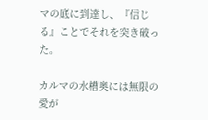マの底に到達し、『信じる』ことでそれを突き破った。

カルマの水槽奥には無限の愛が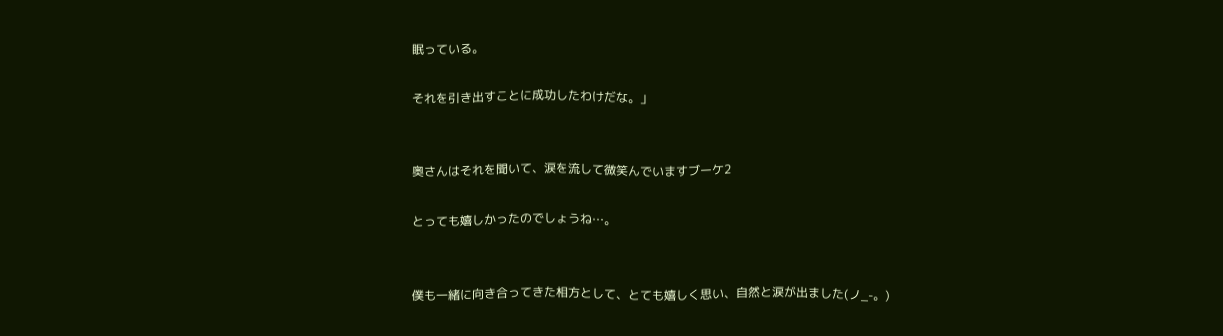眠っている。

それを引き出すことに成功したわけだな。」


奥さんはそれを聞いて、涙を流して微笑んでいますブーケ2

とっても嬉しかったのでしょうね…。


僕も一緒に向き合ってきた相方として、とても嬉しく思い、自然と涙が出ました(ノ_-。)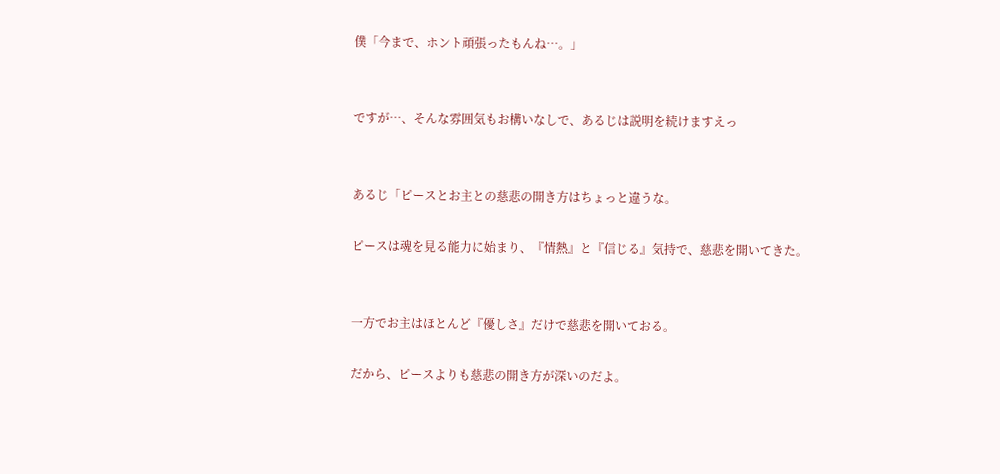僕「今まで、ホント頑張ったもんね…。」


ですが…、そんな雰囲気もお構いなしで、あるじは説明を続けますえっ


あるじ「ピースとお主との慈悲の開き方はちょっと違うな。

ピースは魂を見る能力に始まり、『情熱』と『信じる』気持で、慈悲を開いてきた。


一方でお主はほとんど『優しさ』だけで慈悲を開いておる。

だから、ピースよりも慈悲の開き方が深いのだよ。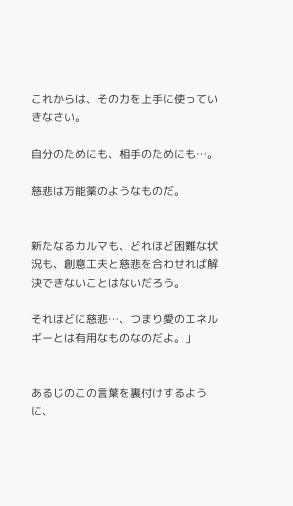これからは、その力を上手に使っていきなさい。

自分のためにも、相手のためにも…。

慈悲は万能薬のようなものだ。


新たなるカルマも、どれほど困難な状況も、創意工夫と慈悲を合わせれば解決できないことはないだろう。

それほどに慈悲…、つまり愛のエネルギーとは有用なものなのだよ。」


あるじのこの言葉を裏付けするように、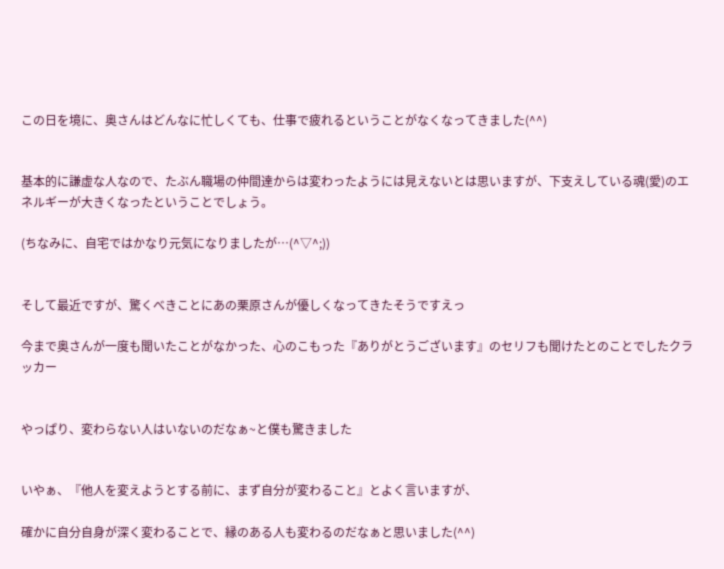この日を境に、奥さんはどんなに忙しくても、仕事で疲れるということがなくなってきました(^^)


基本的に謙虚な人なので、たぶん職場の仲間達からは変わったようには見えないとは思いますが、下支えしている魂(愛)のエネルギーが大きくなったということでしょう。

(ちなみに、自宅ではかなり元気になりましたが…(^▽^;))


そして最近ですが、驚くべきことにあの栗原さんが優しくなってきたそうですえっ

今まで奥さんが一度も聞いたことがなかった、心のこもった『ありがとうございます』のセリフも聞けたとのことでしたクラッカー


やっぱり、変わらない人はいないのだなぁ~と僕も驚きました


いやぁ、『他人を変えようとする前に、まず自分が変わること』とよく言いますが、

確かに自分自身が深く変わることで、縁のある人も変わるのだなぁと思いました(^^)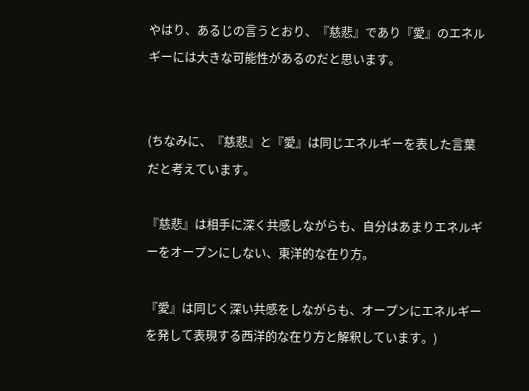やはり、あるじの言うとおり、『慈悲』であり『愛』のエネルギーには大きな可能性があるのだと思います。


(ちなみに、『慈悲』と『愛』は同じエネルギーを表した言葉だと考えています。

『慈悲』は相手に深く共感しながらも、自分はあまりエネルギーをオープンにしない、東洋的な在り方。

『愛』は同じく深い共感をしながらも、オープンにエネルギーを発して表現する西洋的な在り方と解釈しています。)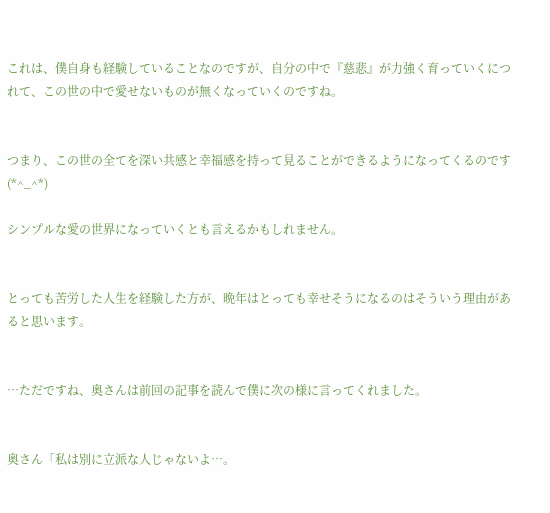これは、僕自身も経験していることなのですが、自分の中で『慈悲』が力強く育っていくにつれて、この世の中で愛せないものが無くなっていくのですね。


つまり、この世の全てを深い共感と幸福感を持って見ることができるようになってくるのです(*^_^*)

シンプルな愛の世界になっていくとも言えるかもしれません。


とっても苦労した人生を経験した方が、晩年はとっても幸せそうになるのはそういう理由があると思います。


…ただですね、奥さんは前回の記事を読んで僕に次の様に言ってくれました。


奥さん「私は別に立派な人じゃないよ…。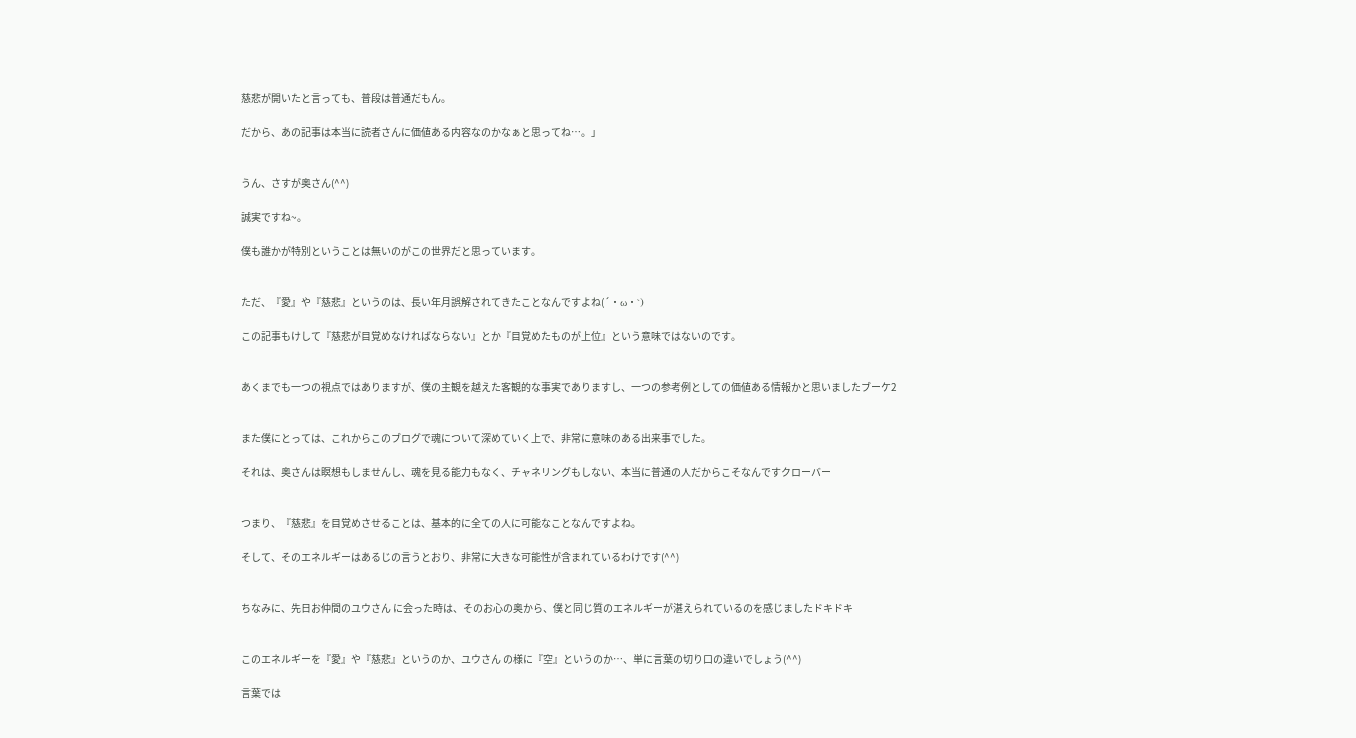慈悲が開いたと言っても、普段は普通だもん。

だから、あの記事は本当に読者さんに価値ある内容なのかなぁと思ってね…。」


うん、さすが奥さん(^^)

誠実ですね~。

僕も誰かが特別ということは無いのがこの世界だと思っています。


ただ、『愛』や『慈悲』というのは、長い年月誤解されてきたことなんですよね(´・ω・`)

この記事もけして『慈悲が目覚めなければならない』とか『目覚めたものが上位』という意味ではないのです。


あくまでも一つの視点ではありますが、僕の主観を越えた客観的な事実でありますし、一つの参考例としての価値ある情報かと思いましたブーケ2


また僕にとっては、これからこのブログで魂について深めていく上で、非常に意味のある出来事でした。

それは、奥さんは瞑想もしませんし、魂を見る能力もなく、チャネリングもしない、本当に普通の人だからこそなんですクローバー


つまり、『慈悲』を目覚めさせることは、基本的に全ての人に可能なことなんですよね。

そして、そのエネルギーはあるじの言うとおり、非常に大きな可能性が含まれているわけです(^^)


ちなみに、先日お仲間のユウさん に会った時は、そのお心の奥から、僕と同じ質のエネルギーが湛えられているのを感じましたドキドキ


このエネルギーを『愛』や『慈悲』というのか、ユウさん の様に『空』というのか…、単に言葉の切り口の違いでしょう(^^)

言葉では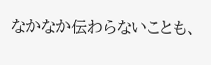なかなか伝わらないことも、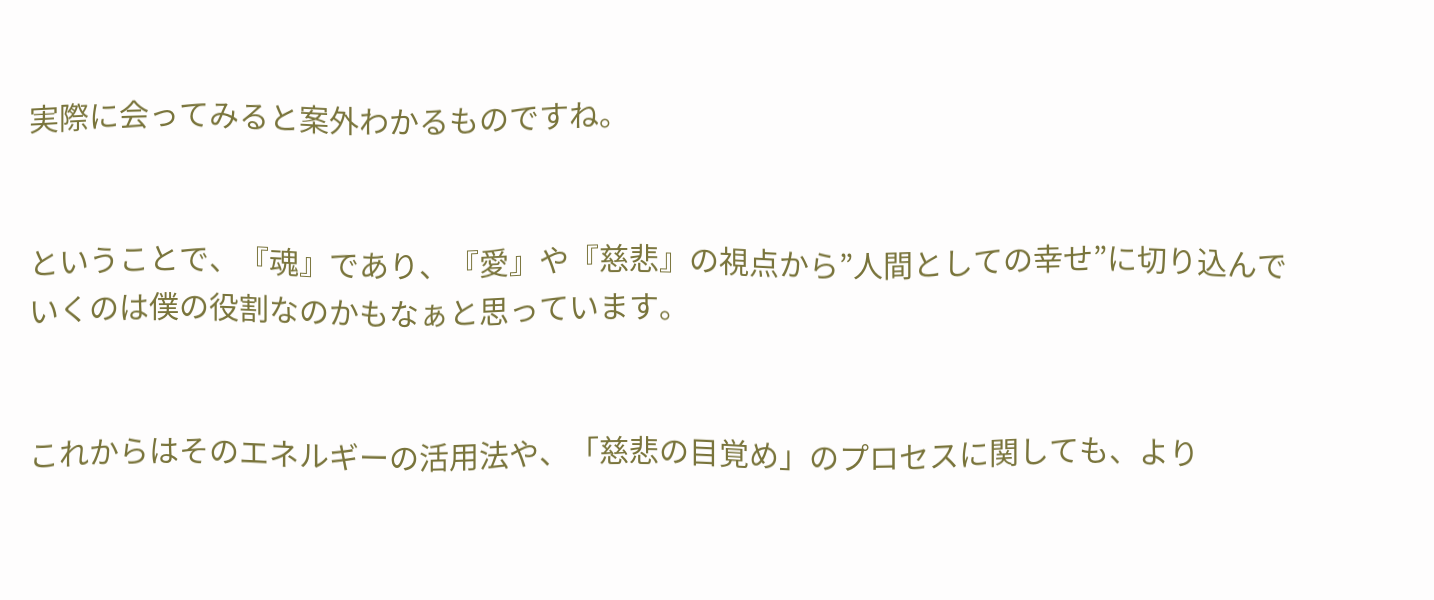実際に会ってみると案外わかるものですね。


ということで、『魂』であり、『愛』や『慈悲』の視点から”人間としての幸せ”に切り込んでいくのは僕の役割なのかもなぁと思っています。


これからはそのエネルギーの活用法や、「慈悲の目覚め」のプロセスに関しても、より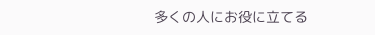多くの人にお役に立てる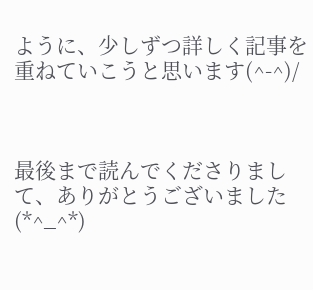ように、少しずつ詳しく記事を重ねていこうと思います(^-^)/



最後まで読んでくださりまして、ありがとうございました(*^_^*)